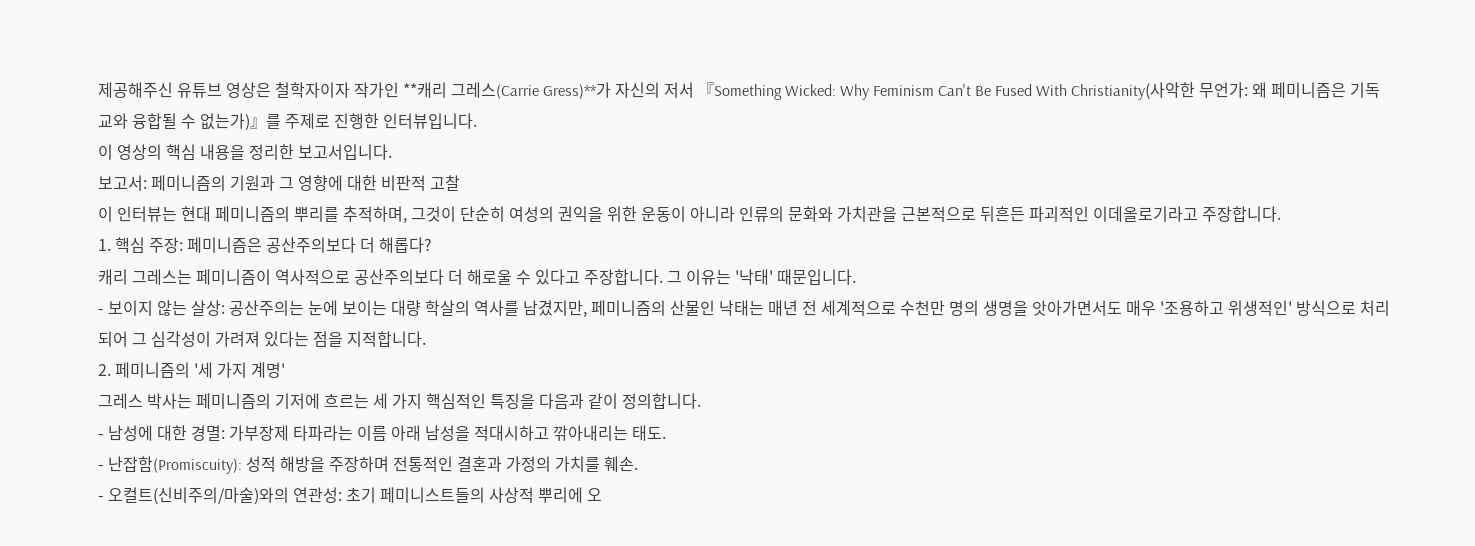제공해주신 유튜브 영상은 철학자이자 작가인 **캐리 그레스(Carrie Gress)**가 자신의 저서 『Something Wicked: Why Feminism Can't Be Fused With Christianity(사악한 무언가: 왜 페미니즘은 기독교와 융합될 수 없는가)』를 주제로 진행한 인터뷰입니다.
이 영상의 핵심 내용을 정리한 보고서입니다.
보고서: 페미니즘의 기원과 그 영향에 대한 비판적 고찰
이 인터뷰는 현대 페미니즘의 뿌리를 추적하며, 그것이 단순히 여성의 권익을 위한 운동이 아니라 인류의 문화와 가치관을 근본적으로 뒤흔든 파괴적인 이데올로기라고 주장합니다.
1. 핵심 주장: 페미니즘은 공산주의보다 더 해롭다?
캐리 그레스는 페미니즘이 역사적으로 공산주의보다 더 해로울 수 있다고 주장합니다. 그 이유는 '낙태' 때문입니다.
- 보이지 않는 살상: 공산주의는 눈에 보이는 대량 학살의 역사를 남겼지만, 페미니즘의 산물인 낙태는 매년 전 세계적으로 수천만 명의 생명을 앗아가면서도 매우 '조용하고 위생적인' 방식으로 처리되어 그 심각성이 가려져 있다는 점을 지적합니다.
2. 페미니즘의 '세 가지 계명'
그레스 박사는 페미니즘의 기저에 흐르는 세 가지 핵심적인 특징을 다음과 같이 정의합니다.
- 남성에 대한 경멸: 가부장제 타파라는 이름 아래 남성을 적대시하고 깎아내리는 태도.
- 난잡함(Promiscuity): 성적 해방을 주장하며 전통적인 결혼과 가정의 가치를 훼손.
- 오컬트(신비주의/마술)와의 연관성: 초기 페미니스트들의 사상적 뿌리에 오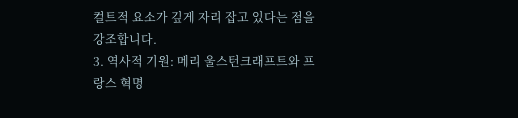컬트적 요소가 깊게 자리 잡고 있다는 점을 강조합니다.
3. 역사적 기원: 메리 울스턴크래프트와 프랑스 혁명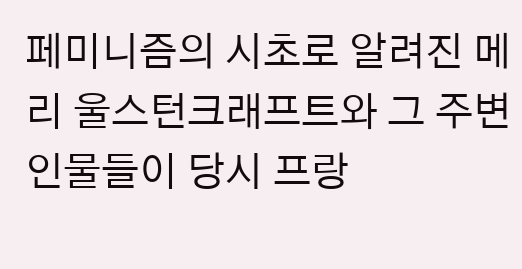페미니즘의 시초로 알려진 메리 울스턴크래프트와 그 주변 인물들이 당시 프랑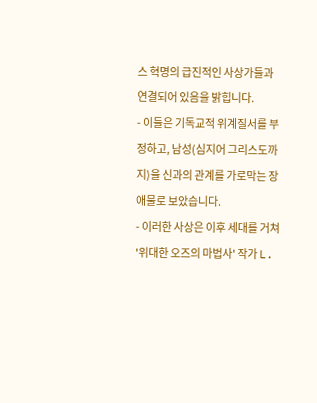스 혁명의 급진적인 사상가들과 연결되어 있음을 밝힙니다.
- 이들은 기독교적 위계질서를 부정하고, 남성(심지어 그리스도까지)을 신과의 관계를 가로막는 장애물로 보았습니다.
- 이러한 사상은 이후 세대를 거쳐 '위대한 오즈의 마법사' 작가 L.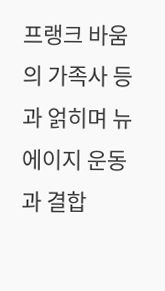프랭크 바움의 가족사 등과 얽히며 뉴에이지 운동과 결합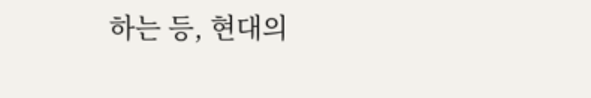하는 등, 현대의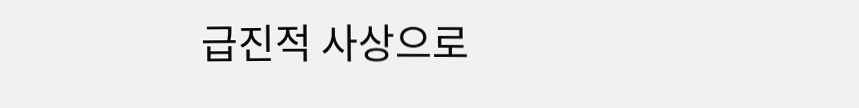급진적 사상으로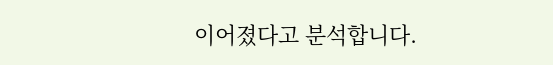이어졌다고 분석합니다.